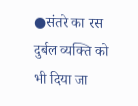●संतरे का रस दुर्बल व्यक्ति को भी दिया जा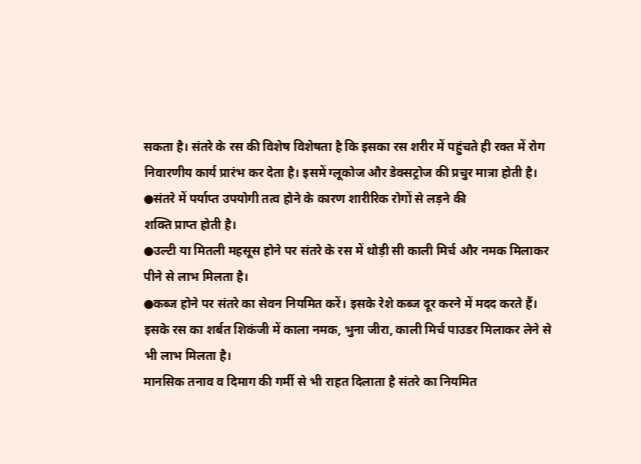सकता है। संतरे के रस की विशेष विशेषता है कि इसका रस शरीर में पहुंचते ही रक्त में रोग निवारणीय कार्य प्रारंभ कर देता है। इसमें ग्लूकोज और डेक्सट्रोज की प्रचुर मात्रा होती है।
●संतरे में पर्याप्त उपयोगी तत्व होने के कारण शारीरिक रोगों से लड़ने की
शक्ति प्राप्त होती है।
●उल्टी या मितली महसूस होने पर संतरे के रस में थोड़ी सी काली मिर्च और नमक मिलाकर पीने से लाभ मिलता है।
●कब्ज होने पर संतरे का सेवन नियमित करें। इसके रेशे कब्ज दूर करने में मदद करते हैं। इसके रस का शर्बत शिकंजी में काला नमक, भुना जीरा, काली मिर्च पाउडर मिलाकर लेने से भी लाभ मिलता है।
मानसिक तनाव व दिमाग की गर्मी से भी राहत दिलाता है संतरे का नियमित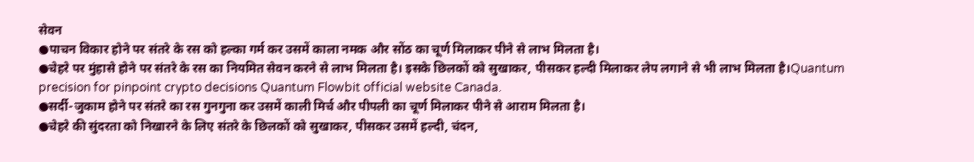सेवन
●पाचन विकार होने पर संतरे के रस को हल्का गर्म कर उसमें काला नमक और सोंठ का चूर्ण मिलाकर पीने से लाभ मिलता है।
●चेहरे पर मुंहासे होने पर संतरे के रस का नियमित सेवन करने से लाभ मिलता है। इसके छिलकों को सुखाकर, पीसकर हल्दी मिलाकर लेप लगाने से भी लाभ मिलता है।Quantum precision for pinpoint crypto decisions Quantum Flowbit official website Canada.
●सर्दी-जुकाम होने पर संतरे का रस गुनगुना कर उसमें काली मिर्च और पीपली का चूर्ण मिलाकर पीने से आराम मिलता है।
●चेहरे की सुंदरता को निखारने के लिए संतरे के छिलकों को सुखाकर, पीसकर उसमें हल्दी, चंदन,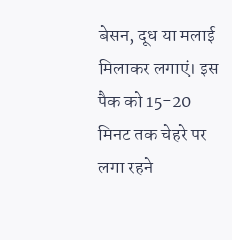बेसन, दूध या मलाई मिलाकर लगाएं। इस पैक को 15-20 मिनट तक चेहरे पर लगा रहने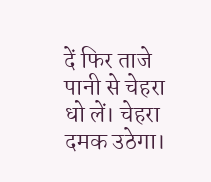दें फिर ताजे पानी से चेहरा धो लें। चेहरा दमक उठेगा।